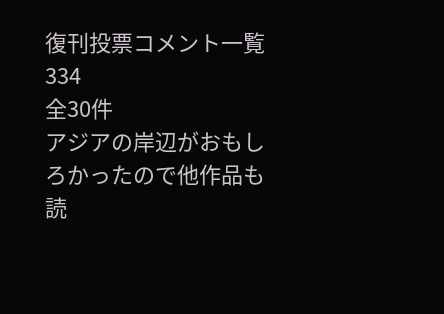復刊投票コメント一覧
334
全30件
アジアの岸辺がおもしろかったので他作品も読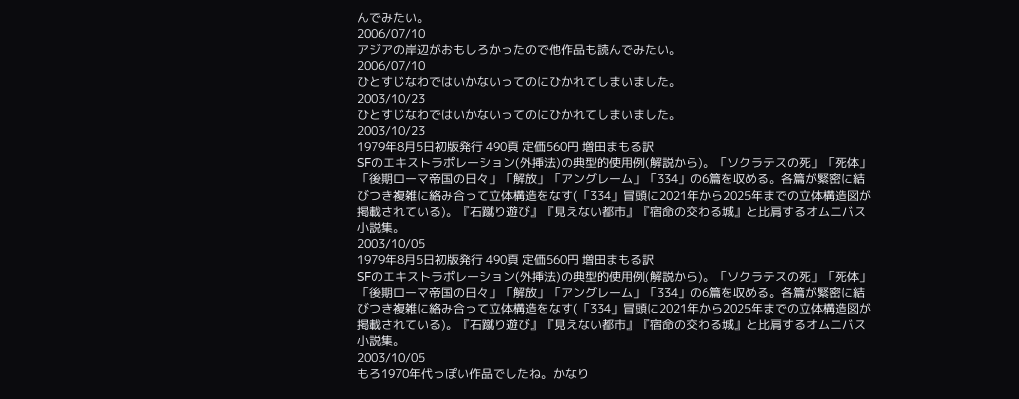んでみたい。
2006/07/10
アジアの岸辺がおもしろかったので他作品も読んでみたい。
2006/07/10
ひとすじなわではいかないってのにひかれてしまいました。
2003/10/23
ひとすじなわではいかないってのにひかれてしまいました。
2003/10/23
1979年8月5日初版発行 490頁 定価560円 増田まもる訳
SFのエキストラポレーション(外挿法)の典型的使用例(解説から)。「ソクラテスの死」「死体」「後期ローマ帝国の日々」「解放」「アングレーム」「334」の6篇を収める。各篇が緊密に結びつき複雑に絡み合って立体構造をなす(「334」冒頭に2021年から2025年までの立体構造図が掲載されている)。『石蹴り遊び』『見えない都市』『宿命の交わる城』と比肩するオムニバス小説集。
2003/10/05
1979年8月5日初版発行 490頁 定価560円 増田まもる訳
SFのエキストラポレーション(外挿法)の典型的使用例(解説から)。「ソクラテスの死」「死体」「後期ローマ帝国の日々」「解放」「アングレーム」「334」の6篇を収める。各篇が緊密に結びつき複雑に絡み合って立体構造をなす(「334」冒頭に2021年から2025年までの立体構造図が掲載されている)。『石蹴り遊び』『見えない都市』『宿命の交わる城』と比肩するオムニバス小説集。
2003/10/05
もろ1970年代っぽい作品でしたね。かなり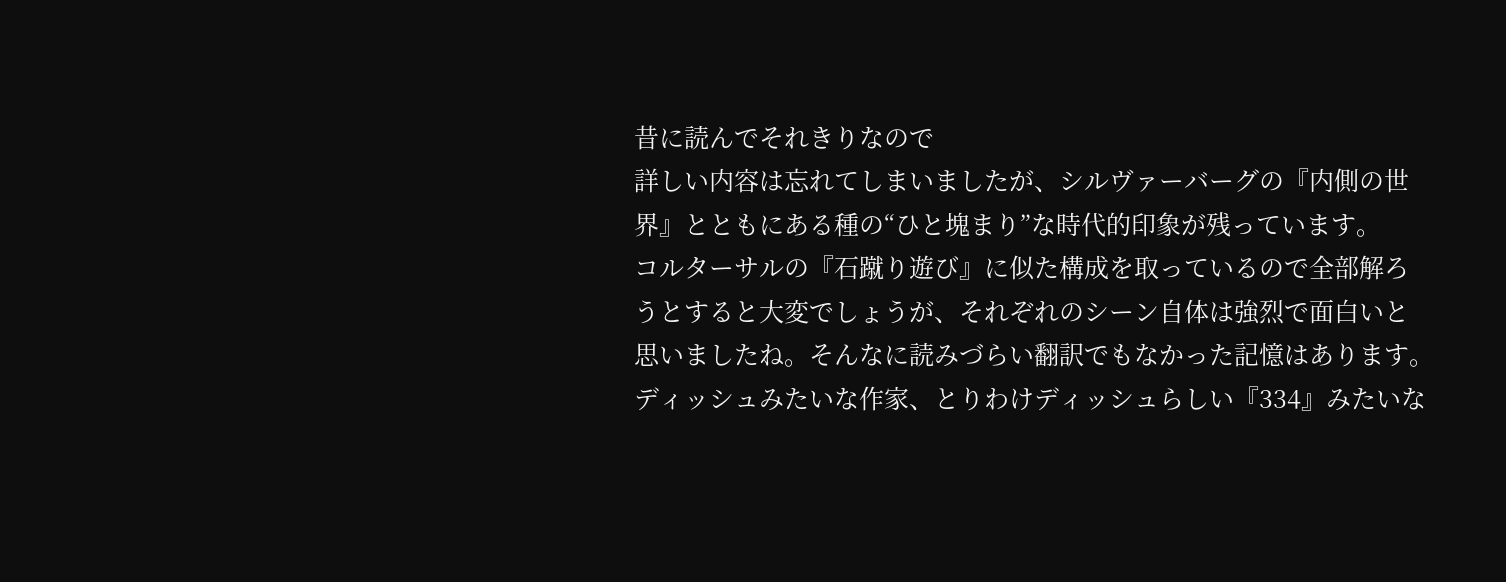昔に読んでそれきりなので
詳しい内容は忘れてしまいましたが、シルヴァーバーグの『内側の世
界』とともにある種の“ひと塊まり”な時代的印象が残っています。
コルターサルの『石蹴り遊び』に似た構成を取っているので全部解ろ
うとすると大変でしょうが、それぞれのシーン自体は強烈で面白いと
思いましたね。そんなに読みづらい翻訳でもなかった記憶はあります。
ディッシュみたいな作家、とりわけディッシュらしい『334』みたいな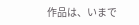作品は、いまで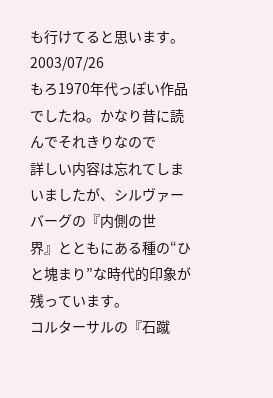も行けてると思います。
2003/07/26
もろ1970年代っぽい作品でしたね。かなり昔に読んでそれきりなので
詳しい内容は忘れてしまいましたが、シルヴァーバーグの『内側の世
界』とともにある種の“ひと塊まり”な時代的印象が残っています。
コルターサルの『石蹴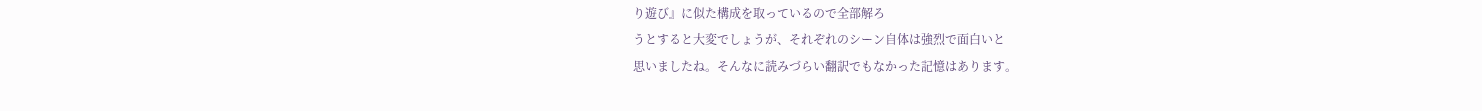り遊び』に似た構成を取っているので全部解ろ
うとすると大変でしょうが、それぞれのシーン自体は強烈で面白いと
思いましたね。そんなに読みづらい翻訳でもなかった記憶はあります。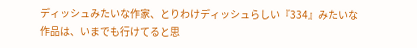ディッシュみたいな作家、とりわけディッシュらしい『334』みたいな
作品は、いまでも行けてると思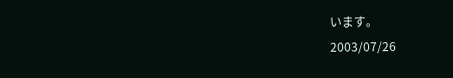います。
2003/07/26